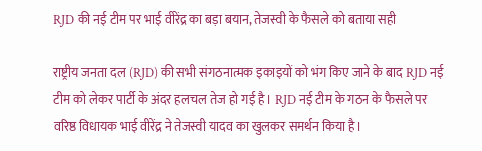RJD की नई टीम पर भाई वीरेंद्र का बड़ा बयान, तेजस्वी के फैसले को बताया सही

राष्ट्रीय जनता दल (RJD) की सभी संगठनात्मक इकाइयों को भंग किए जाने के बाद RJD नई टीम को लेकर पार्टी के अंदर हलचल तेज हो गई है। RJD नई टीम के गठन के फैसले पर वरिष्ठ विधायक भाई वीरेंद्र ने तेजस्वी यादव का खुलकर समर्थन किया है।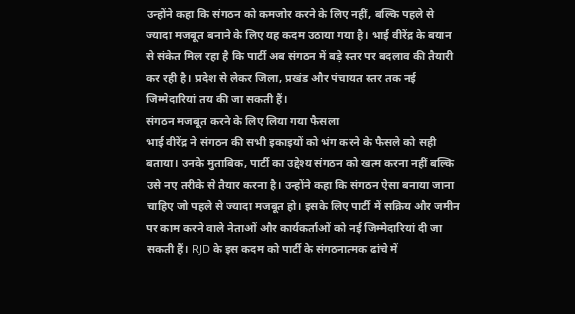उन्होंने कहा कि संगठन को कमजोर करने के लिए नहीं, बल्कि पहले से ज्यादा मजबूत बनाने के लिए यह कदम उठाया गया है। भाई वीरेंद्र के बयान से संकेत मिल रहा है कि पार्टी अब संगठन में बड़े स्तर पर बदलाव की तैयारी कर रही है। प्रदेश से लेकर जिला, प्रखंड और पंचायत स्तर तक नई जिम्मेदारियां तय की जा सकती हैं।
संगठन मजबूत करने के लिए लिया गया फैसला
भाई वीरेंद्र ने संगठन की सभी इकाइयों को भंग करने के फैसले को सही बताया। उनके मुताबिक, पार्टी का उद्देश्य संगठन को खत्म करना नहीं बल्कि उसे नए तरीके से तैयार करना है। उन्होंने कहा कि संगठन ऐसा बनाया जाना चाहिए जो पहले से ज्यादा मजबूत हो। इसके लिए पार्टी में सक्रिय और जमीन पर काम करने वाले नेताओं और कार्यकर्ताओं को नई जिम्मेदारियां दी जा सकती हैं। RJD के इस कदम को पार्टी के संगठनात्मक ढांचे में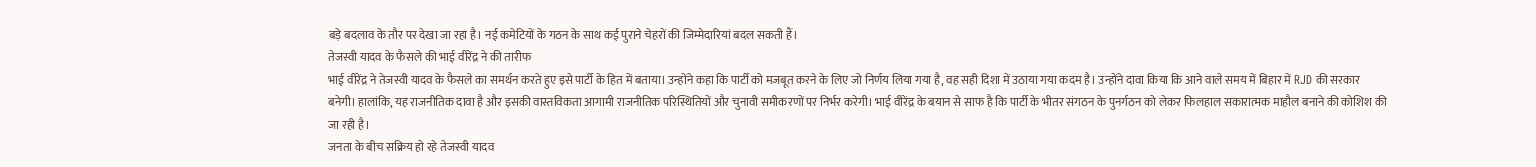बड़े बदलाव के तौर पर देखा जा रहा है। नई कमेटियों के गठन के साथ कई पुराने चेहरों की जिम्मेदारियां बदल सकती हैं।
तेजस्वी यादव के फैसले की भाई वीरेंद्र ने की तारीफ
भाई वीरेंद्र ने तेजस्वी यादव के फैसले का समर्थन करते हुए इसे पार्टी के हित में बताया। उन्होंने कहा कि पार्टी को मजबूत करने के लिए जो निर्णय लिया गया है, वह सही दिशा में उठाया गया कदम है। उन्होंने दावा किया कि आने वाले समय में बिहार में RJD की सरकार बनेगी। हालांकि, यह राजनीतिक दावा है और इसकी वास्तविकता आगामी राजनीतिक परिस्थितियों और चुनावी समीकरणों पर निर्भर करेगी। भाई वीरेंद्र के बयान से साफ है कि पार्टी के भीतर संगठन के पुनर्गठन को लेकर फिलहाल सकारात्मक माहौल बनाने की कोशिश की जा रही है।
जनता के बीच सक्रिय हो रहे तेजस्वी यादव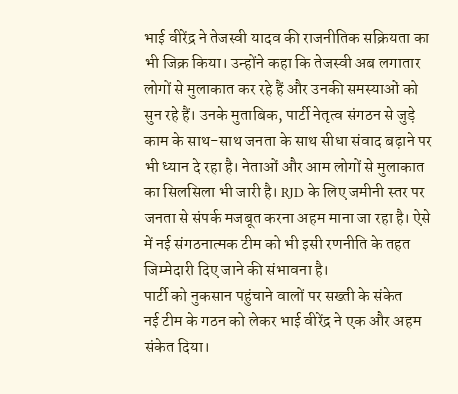भाई वीरेंद्र ने तेजस्वी यादव की राजनीतिक सक्रियता का भी जिक्र किया। उन्होंने कहा कि तेजस्वी अब लगातार लोगों से मुलाकात कर रहे हैं और उनकी समस्याओं को सुन रहे हैं। उनके मुताबिक, पार्टी नेतृत्व संगठन से जुड़े काम के साथ-साथ जनता के साथ सीधा संवाद बढ़ाने पर भी ध्यान दे रहा है। नेताओं और आम लोगों से मुलाकात का सिलसिला भी जारी है। RJD के लिए जमीनी स्तर पर जनता से संपर्क मजबूत करना अहम माना जा रहा है। ऐसे में नई संगठनात्मक टीम को भी इसी रणनीति के तहत जिम्मेदारी दिए जाने की संभावना है।
पार्टी को नुकसान पहुंचाने वालों पर सख्ती के संकेत
नई टीम के गठन को लेकर भाई वीरेंद्र ने एक और अहम संकेत दिया।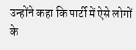उन्होंने कहा कि पार्टी में ऐसे लोगों के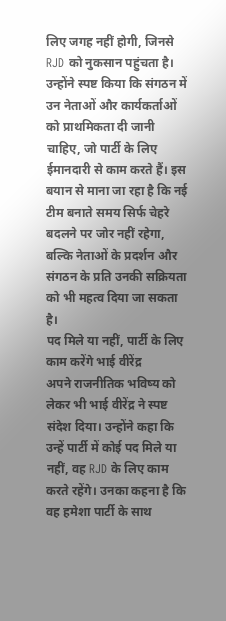लिए जगह नहीं होगी, जिनसे RJD को नुकसान पहुंचता है। उन्होंने स्पष्ट किया कि संगठन में उन नेताओं और कार्यकर्ताओं को प्राथमिकता दी जानी चाहिए, जो पार्टी के लिए ईमानदारी से काम करते हैं। इस बयान से माना जा रहा है कि नई टीम बनाते समय सिर्फ चेहरे बदलने पर जोर नहीं रहेगा, बल्कि नेताओं के प्रदर्शन और संगठन के प्रति उनकी सक्रियता को भी महत्व दिया जा सकता है।
पद मिले या नहीं, पार्टी के लिए काम करेंगे भाई वीरेंद्र
अपने राजनीतिक भविष्य को लेकर भी भाई वीरेंद्र ने स्पष्ट संदेश दिया। उन्होंने कहा कि उन्हें पार्टी में कोई पद मिले या नहीं, वह RJD के लिए काम करते रहेंगे। उनका कहना है कि वह हमेशा पार्टी के साथ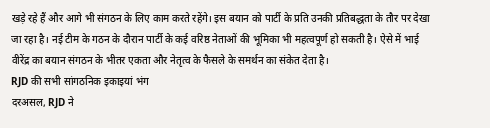खड़े रहे हैं और आगे भी संगठन के लिए काम करते रहेंगे। इस बयान को पार्टी के प्रति उनकी प्रतिबद्धता के तौर पर देखा जा रहा है। नई टीम के गठन के दौरान पार्टी के कई वरिष्ठ नेताओं की भूमिका भी महत्वपूर्ण हो सकती है। ऐसे में भाई वीरेंद्र का बयान संगठन के भीतर एकता और नेतृत्व के फैसले के समर्थन का संकेत देता है।
RJD की सभी सांगठनिक इकाइयां भंग
दरअसल, RJD ने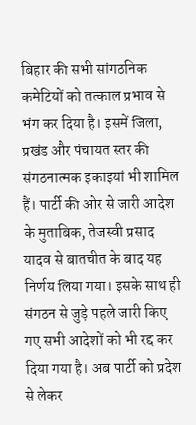बिहार की सभी सांगठनिक कमेटियों को तत्काल प्रभाव से भंग कर दिया है। इसमें जिला, प्रखंड और पंचायत स्तर की संगठनात्मक इकाइयां भी शामिल हैं। पार्टी की ओर से जारी आदेश के मुताबिक, तेजस्वी प्रसाद यादव से बातचीत के बाद यह निर्णय लिया गया। इसके साथ ही संगठन से जुड़े पहले जारी किए गए सभी आदेशों को भी रद्द कर दिया गया है। अब पार्टी को प्रदेश से लेकर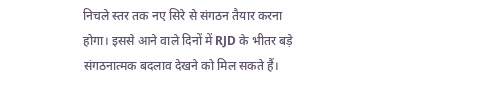निचले स्तर तक नए सिरे से संगठन तैयार करना होगा। इससे आने वाले दिनों में RJD के भीतर बड़े संगठनात्मक बदलाव देखने को मिल सकते हैं।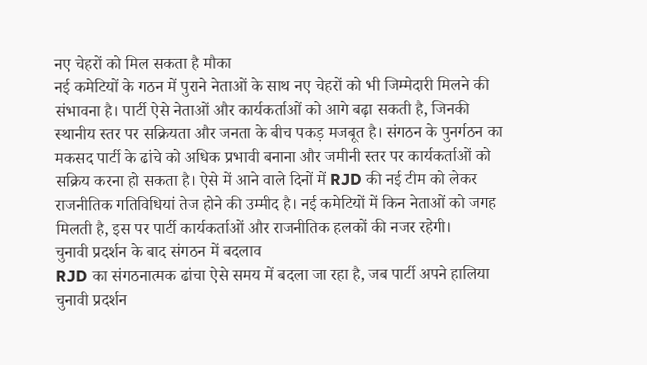नए चेहरों को मिल सकता है मौका
नई कमेटियों के गठन में पुराने नेताओं के साथ नए चेहरों को भी जिम्मेदारी मिलने की संभावना है। पार्टी ऐसे नेताओं और कार्यकर्ताओं को आगे बढ़ा सकती है, जिनकी स्थानीय स्तर पर सक्रियता और जनता के बीच पकड़ मजबूत है। संगठन के पुनर्गठन का मकसद पार्टी के ढांचे को अधिक प्रभावी बनाना और जमीनी स्तर पर कार्यकर्ताओं को सक्रिय करना हो सकता है। ऐसे में आने वाले दिनों में RJD की नई टीम को लेकर राजनीतिक गतिविधियां तेज होने की उम्मीद है। नई कमेटियों में किन नेताओं को जगह मिलती है, इस पर पार्टी कार्यकर्ताओं और राजनीतिक हलकों की नजर रहेगी।
चुनावी प्रदर्शन के बाद संगठन में बदलाव
RJD का संगठनात्मक ढांचा ऐसे समय में बदला जा रहा है, जब पार्टी अपने हालिया चुनावी प्रदर्शन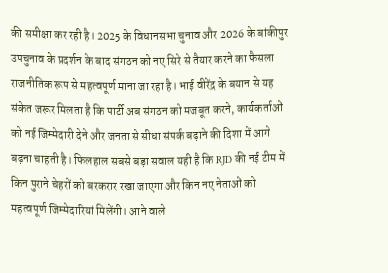की समीक्षा कर रही है। 2025 के विधानसभा चुनाव और 2026 के बांकीपुर उपचुनाव के प्रदर्शन के बाद संगठन को नए सिरे से तैयार करने का फैसला राजनीतिक रूप से महत्वपूर्ण माना जा रहा है। भाई वीरेंद्र के बयान से यह संकेत जरूर मिलता है कि पार्टी अब संगठन को मजबूत करने, कार्यकर्ताओं को नई जिम्मेदारी देने और जनता से सीधा संपर्क बढ़ाने की दिशा में आगे बढ़ना चाहती है। फिलहाल सबसे बड़ा सवाल यही है कि RJD की नई टीम में किन पुराने चेहरों को बरकरार रखा जाएगा और किन नए नेताओं को महत्वपूर्ण जिम्मेदारियां मिलेंगी। आने वाले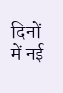दिनों में नई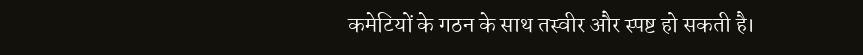कमेटियों के गठन के साथ तस्वीर और स्पष्ट हो सकती है।